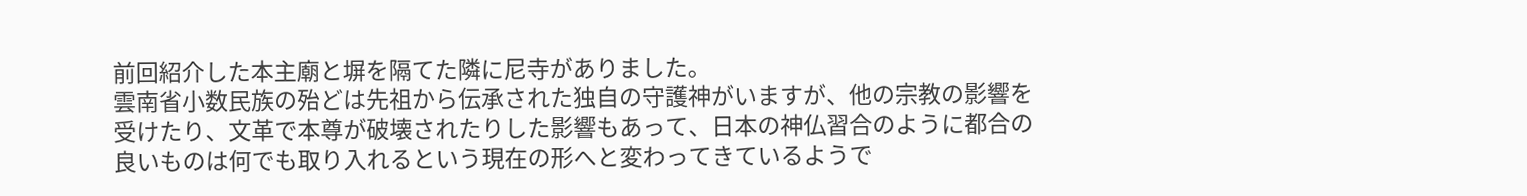前回紹介した本主廟と塀を隔てた隣に尼寺がありました。
雲南省小数民族の殆どは先祖から伝承された独自の守護神がいますが、他の宗教の影響を受けたり、文革で本尊が破壊されたりした影響もあって、日本の神仏習合のように都合の良いものは何でも取り入れるという現在の形へと変わってきているようで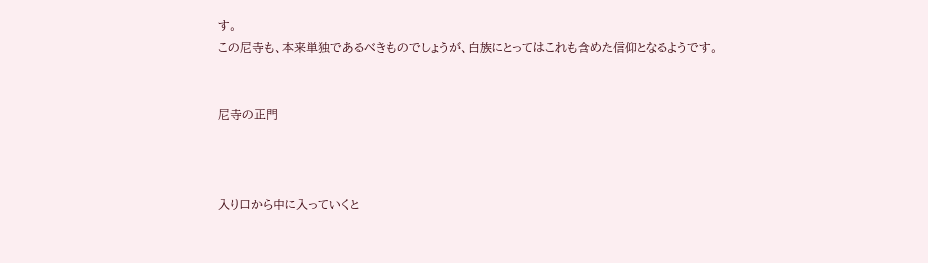す。
この尼寺も、本来単独であるべきものでしょうが、白族にとってはこれも含めた信仰となるようです。


尼寺の正門



入り口から中に入っていくと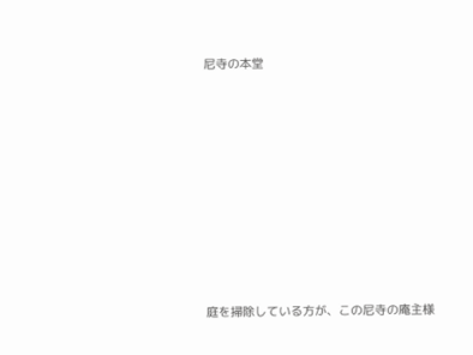尼寺の本堂









庭を掃除している方が、この尼寺の庵主様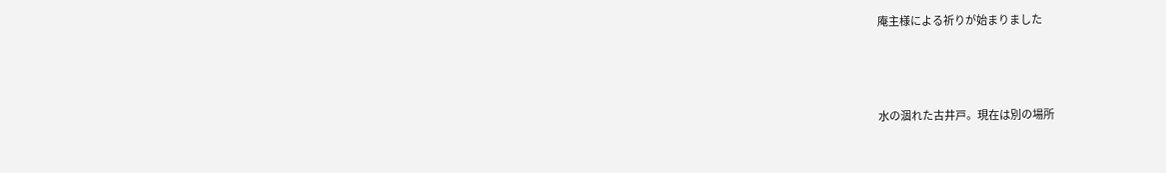庵主様による祈りが始まりました



水の涸れた古井戸。現在は別の場所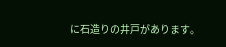に石造りの井戸があります。